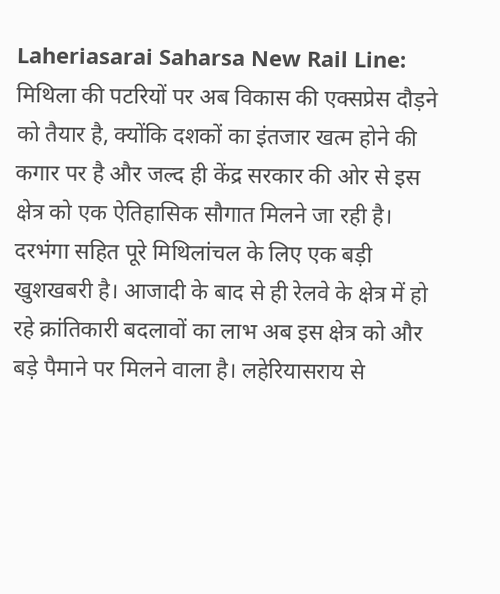Laheriasarai Saharsa New Rail Line: मिथिला की पटरियों पर अब विकास की एक्सप्रेस दौड़ने को तैयार है, क्योंकि दशकों का इंतजार खत्म होने की कगार पर है और जल्द ही केंद्र सरकार की ओर से इस क्षेत्र को एक ऐतिहासिक सौगात मिलने जा रही है।
दरभंगा सहित पूरे मिथिलांचल के लिए एक बड़ी खुशखबरी है। आजादी के बाद से ही रेलवे के क्षेत्र में हो रहे क्रांतिकारी बदलावों का लाभ अब इस क्षेत्र को और बड़े पैमाने पर मिलने वाला है। लहेरियासराय से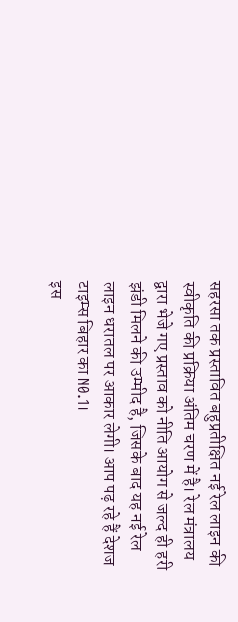सहरसा तक प्रस्तावित बहुप्रतीक्षित नई रेल लाइन की स्वीकृति की प्रक्रिया अंतिम चरण में है। रेल मंत्रालय द्वारा भेजे गए प्रस्ताव को नीति आयोग से जल्द ही हरी झंडी मिलने की उम्मीद है, जिसके बाद यह नई रेल लाइन धरातल पर आकार लेगी। आप पढ़ रहे हैं देशज टाइम्स बिहार का N0.1।
इस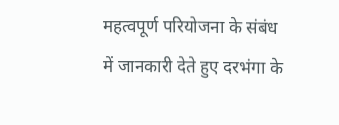महत्वपूर्ण परियोजना के संबंध में जानकारी देते हुए दरभंगा के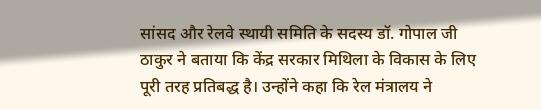सांसद और रेलवे स्थायी समिति के सदस्य डॉ. गोपाल जी ठाकुर ने बताया कि केंद्र सरकार मिथिला के विकास के लिए पूरी तरह प्रतिबद्ध है। उन्होंने कहा कि रेल मंत्रालय ने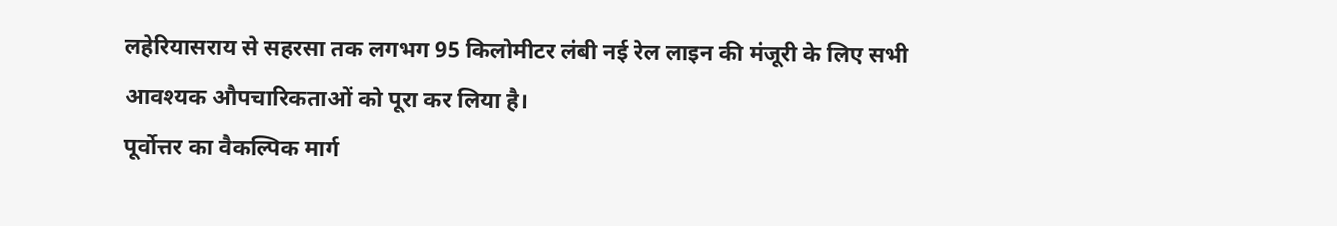लहेरियासराय से सहरसा तक लगभग 95 किलोमीटर लंबी नई रेल लाइन की मंजूरी के लिए सभी आवश्यक औपचारिकताओं को पूरा कर लिया है।
पूर्वोत्तर का वैकल्पिक मार्ग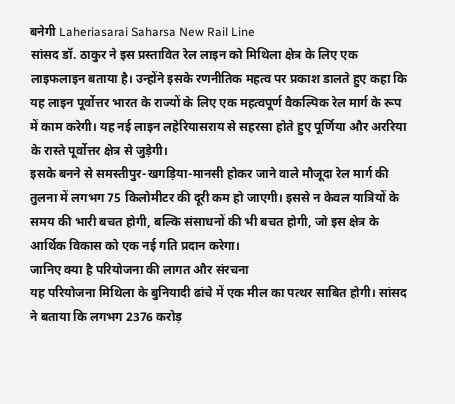बनेगी Laheriasarai Saharsa New Rail Line
सांसद डॉ. ठाकुर ने इस प्रस्तावित रेल लाइन को मिथिला क्षेत्र के लिए एक लाइफलाइन बताया है। उन्होंने इसके रणनीतिक महत्व पर प्रकाश डालते हुए कहा कि यह लाइन पूर्वोत्तर भारत के राज्यों के लिए एक महत्वपूर्ण वैकल्पिक रेल मार्ग के रूप में काम करेगी। यह नई लाइन लहेरियासराय से सहरसा होते हुए पूर्णिया और अररिया के रास्ते पूर्वोत्तर क्षेत्र से जुड़ेगी।
इसके बनने से समस्तीपुर-खगड़िया-मानसी होकर जाने वाले मौजूदा रेल मार्ग की तुलना में लगभग 75 किलोमीटर की दूरी कम हो जाएगी। इससे न केवल यात्रियों के समय की भारी बचत होगी, बल्कि संसाधनों की भी बचत होगी, जो इस क्षेत्र के आर्थिक विकास को एक नई गति प्रदान करेगा।
जानिए क्या है परियोजना की लागत और संरचना
यह परियोजना मिथिला के बुनियादी ढांचे में एक मील का पत्थर साबित होगी। सांसद ने बताया कि लगभग 2376 करोड़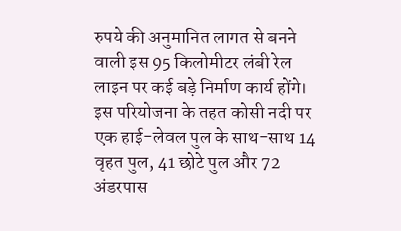रुपये की अनुमानित लागत से बनने वाली इस 95 किलोमीटर लंबी रेल लाइन पर कई बड़े निर्माण कार्य होंगे। इस परियोजना के तहत कोसी नदी पर एक हाई-लेवल पुल के साथ-साथ 14 वृहत पुल, 41 छोटे पुल और 72 अंडरपास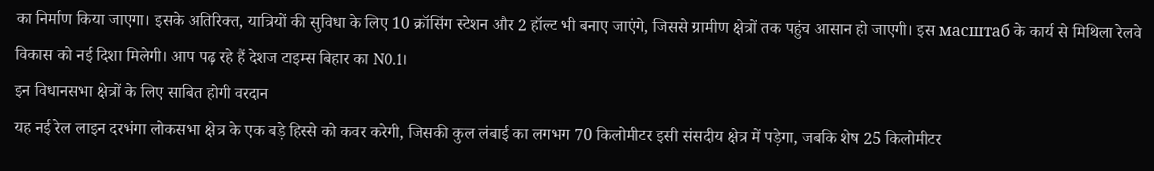का निर्माण किया जाएगा। इसके अतिरिक्त, यात्रियों की सुविधा के लिए 10 क्रॉसिंग स्टेशन और 2 हॉल्ट भी बनाए जाएंगे, जिससे ग्रामीण क्षेत्रों तक पहुंच आसान हो जाएगी। इस масштаб के कार्य से मिथिला रेलवे विकास को नई दिशा मिलेगी। आप पढ़ रहे हैं देशज टाइम्स बिहार का N0.1।
इन विधानसभा क्षेत्रों के लिए साबित होगी वरदान
यह नई रेल लाइन दरभंगा लोकसभा क्षेत्र के एक बड़े हिस्से को कवर करेगी, जिसकी कुल लंबाई का लगभग 70 किलोमीटर इसी संसदीय क्षेत्र में पड़ेगा, जबकि शेष 25 किलोमीटर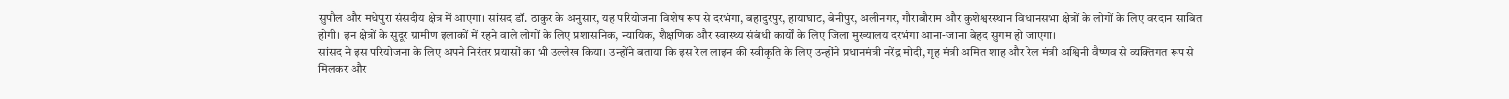सुपौल और मधेपुरा संसदीय क्षेत्र में आएगा। सांसद डॉ. ठाकुर के अनुसार, यह परियोजना विशेष रूप से दरभंगा, बहादुरपुर, हायाघाट, बेनीपुर, अलीनगर, गौराबौराम और कुशेश्वरस्थान विधानसभा क्षेत्रों के लोगों के लिए वरदान साबित होगी। इन क्षेत्रों के सुदूर ग्रामीण इलाकों में रहने वाले लोगों के लिए प्रशासनिक, न्यायिक, शैक्षणिक और स्वास्थ्य संबंधी कार्यों के लिए जिला मुख्यालय दरभंगा आना-जाना बेहद सुगम हो जाएगा।
सांसद ने इस परियोजना के लिए अपने निरंतर प्रयासों का भी उल्लेख किया। उन्होंने बताया कि इस रेल लाइन की स्वीकृति के लिए उन्होंने प्रधानमंत्री नरेंद्र मोदी, गृह मंत्री अमित शाह और रेल मंत्री अश्विनी वैष्णव से व्यक्तिगत रूप से मिलकर और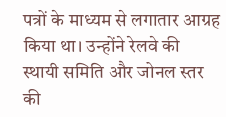पत्रों के माध्यम से लगातार आग्रह किया था। उन्होंने रेलवे की स्थायी समिति और जोनल स्तर की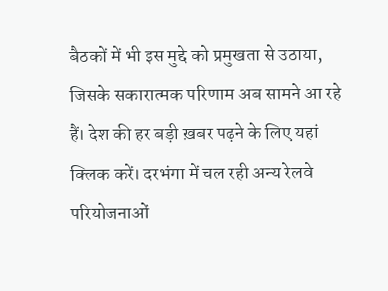बैठकों में भी इस मुद्दे को प्रमुखता से उठाया, जिसके सकारात्मक परिणाम अब सामने आ रहे हैं। देश की हर बड़ी ख़बर पढ़ने के लिए यहां क्लिक करें। दरभंगा में चल रही अन्य रेलवे परियोजनाओं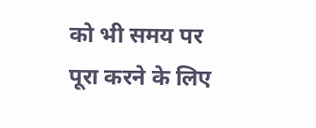को भी समय पर पूरा करने के लिए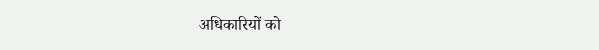अधिकारियों को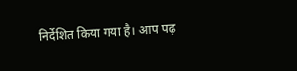निर्देशित किया गया है। आप पढ़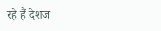रहे हैं देशज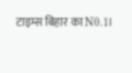टाइम्स बिहार का N0.1।